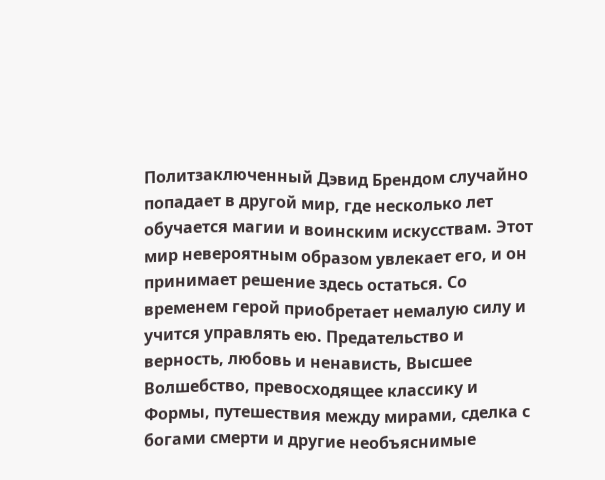Политзаключенный Дэвид Брендом случайно попадает в другой мир, где несколько лет обучается магии и воинским искусствам. Этот мир невероятным образом увлекает его, и он принимает решение здесь остаться. Со временем герой приобретает немалую силу и учится управлять ею. Предательство и верность, любовь и ненависть, Высшее Волшебство, превосходящее классику и Формы, путешествия между мирами, сделка с богами смерти и другие необъяснимые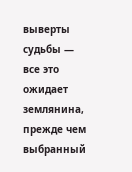выверты судьбы — все это ожидает землянина, прежде чем выбранный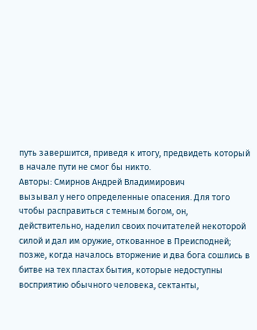путь завершится, приведя к итогу, предвидеть который в начале пути не смог бы никто.
Авторы: Смирнов Андрей Владимирович
вызывал у него определенные опасения. Для того чтобы расправиться с темным богом, он, действительно, наделил своих почитателей некоторой силой и дал им оружие, откованное в Преисподней; позже, когда началось вторжение и два бога сошлись в битве на тех пластах бытия, которые недоступны восприятию обычного человека, сектанты,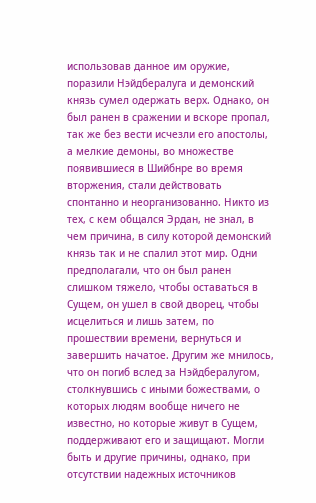использовав данное им оружие, поразили Нэйдбералуга и демонский князь сумел одержать верх. Однако, он был ранен в сражении и вскоре пропал, так же без вести исчезли его апостолы, а мелкие демоны, во множестве появившиеся в Шийбнре во время вторжения, стали действовать спонтанно и неорганизованно. Никто из тех, с кем общался Эрдан, не знал, в чем причина, в силу которой демонский князь так и не спалил этот мир. Одни предполагали, что он был ранен слишком тяжело, чтобы оставаться в Сущем, он ушел в свой дворец, чтобы исцелиться и лишь затем, по прошествии времени, вернуться и завершить начатое. Другим же мнилось, что он погиб вслед за Нэйдбералугом, столкнувшись с иными божествами, о которых людям вообще ничего не известно, но которые живут в Сущем, поддерживают его и защищают. Могли быть и другие причины, однако, при отсутствии надежных источников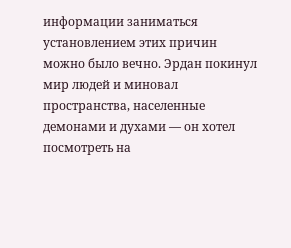информации заниматься установлением этих причин можно было вечно. Эрдан покинул мир людей и миновал пространства, населенные демонами и духами — он хотел посмотреть на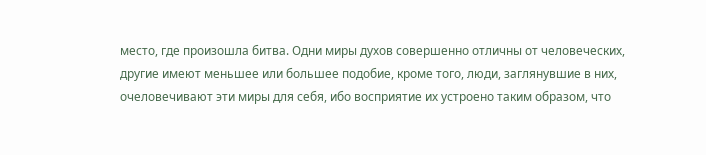место, где произошла битва. Одни миры духов совершенно отличны от человеческих, другие имеют меньшее или большее подобие, кроме того, люди, заглянувшие в них, очеловечивают эти миры для себя, ибо восприятие их устроено таким образом, что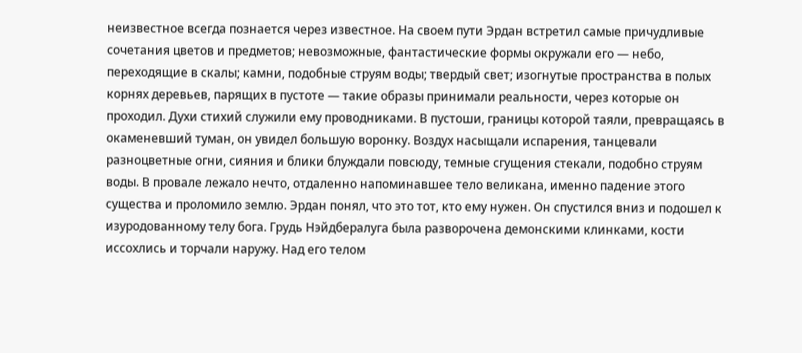неизвестное всегда познается через известное. На своем пути Эрдан встретил самые причудливые сочетания цветов и предметов; невозможные, фантастические формы окружали его — небо, переходящие в скалы; камни, подобные струям воды; твердый свет; изогнутые пространства в полых корнях деревьев, парящих в пустоте — такие образы принимали реальности, через которые он проходил. Духи стихий служили ему проводниками. В пустоши, границы которой таяли, превращаясь в окаменевший туман, он увидел большую воронку. Воздух насыщали испарения, танцевали разноцветные огни, сияния и блики блуждали повсюду, темные сгущения стекали, подобно струям воды. В провале лежало нечто, отдаленно напоминавшее тело великана, именно падение этого существа и проломило землю. Эрдан понял, что это тот, кто ему нужен. Он спустился вниз и подошел к изуродованному телу бога. Грудь Нэйдбералуга была разворочена демонскими клинками, кости иссохлись и торчали наружу. Над его телом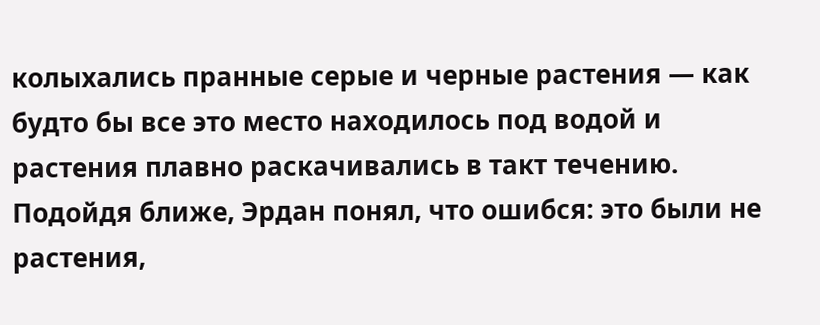колыхались пранные серые и черные растения — как будто бы все это место находилось под водой и растения плавно раскачивались в такт течению. Подойдя ближе, Эрдан понял, что ошибся: это были не растения,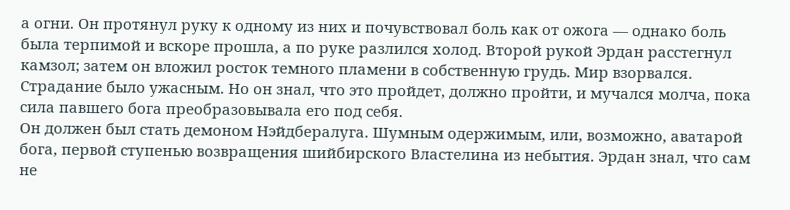а огни. Он протянул руку к одному из них и почувствовал боль как от ожога — однако боль была терпимой и вскоре прошла, а по руке разлился холод. Второй рукой Эрдан расстегнул камзол; затем он вложил росток темного пламени в собственную грудь. Мир взорвался. Страдание было ужасным. Но он знал, что это пройдет, должно пройти, и мучался молча, пока сила павшего бога преобразовывала его под себя.
Он должен был стать демоном Нэйдбералуга. Шумным одержимым, или, возможно, аватарой бога, первой ступенью возвращения шийбирского Властелина из небытия. Эрдан знал, что сам не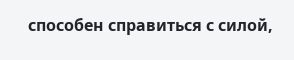способен справиться с силой,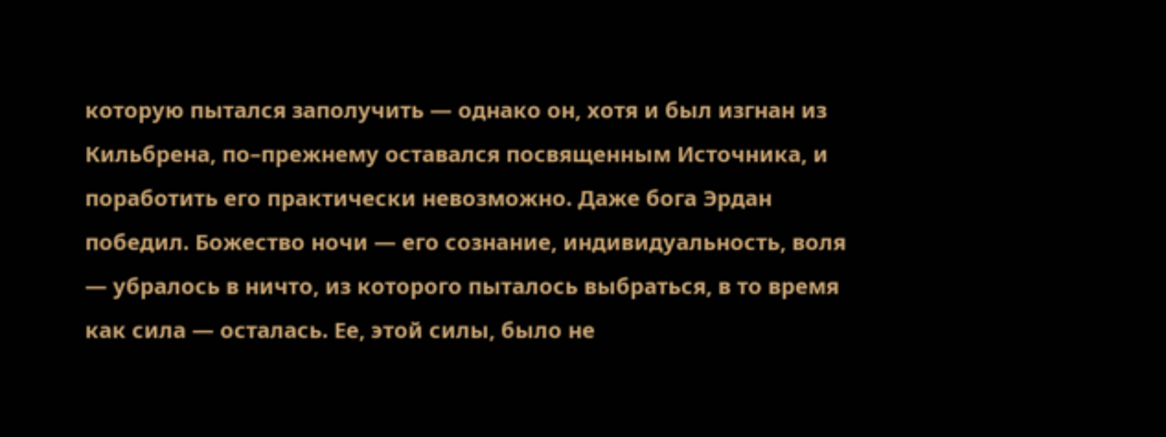которую пытался заполучить — однако он, хотя и был изгнан из Кильбрена, по–прежнему оставался посвященным Источника, и поработить его практически невозможно. Даже бога Эрдан победил. Божество ночи — его сознание, индивидуальность, воля — убралось в ничто, из которого пыталось выбраться, в то время как сила — осталась. Ее, этой силы, было не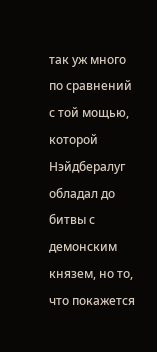так уж много по сравнений с той мощью, которой Нэйдбералуг обладал до битвы с демонским князем, но то, что покажется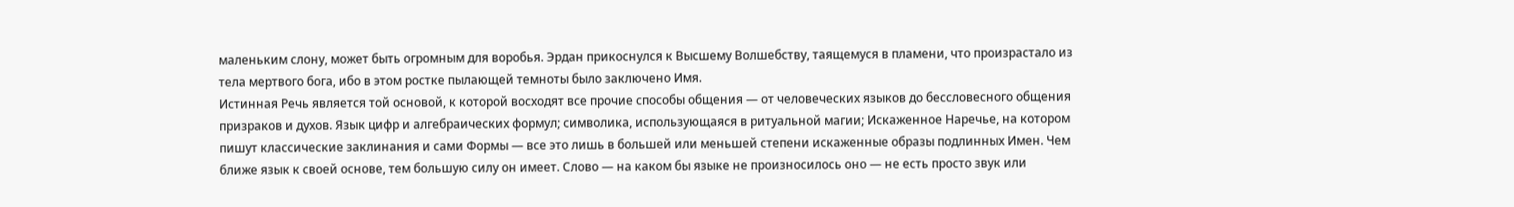маленьким слону, может быть огромным для воробья. Эрдан прикоснулся к Высшему Волшебству, таящемуся в пламени, что произрастало из тела мертвого бога, ибо в этом ростке пылающей темноты было заключено Имя.
Истинная Речь является той основой, к которой восходят все прочие способы общения — от человеческих языков до бессловесного общения призраков и духов. Язык цифр и алгебраических формул; символика, использующаяся в ритуальной магии; Искаженное Наречье, на котором пишут классические заклинания и сами Формы — все это лишь в большей или меньшей степени искаженные образы подлинных Имен. Чем ближе язык к своей основе, тем большую силу он имеет. Слово — на каком бы языке не произносилось оно — не есть просто звук или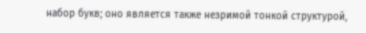набор букв; оно является также незримой тонкой структурой,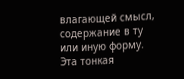влагающей смысл, содержание в ту или иную форму. Эта тонкая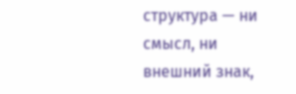структура — ни смысл, ни внешний знак,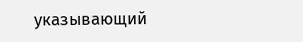указывающий